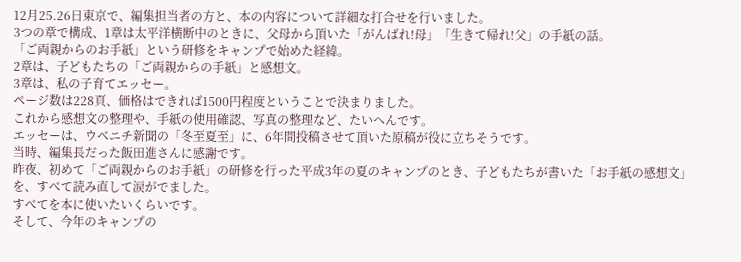12月25.26日東京で、編集担当者の方と、本の内容について詳細な打合せを行いました。
3つの章で構成、1章は太平洋横断中のときに、父母から頂いた「がんばれ!母」「生きて帰れ!父」の手紙の話。
「ご両親からのお手紙」という研修をキャンプで始めた経緯。
2章は、子どもたちの「ご両親からの手紙」と感想文。
3章は、私の子育てエッセー。
ページ数は228頁、価格はできれば1500円程度ということで決まりました。
これから感想文の整理や、手紙の使用確認、写真の整理など、たいへんです。
エッセーは、ウベニチ新聞の「冬至夏至」に、6年間投稿させて頂いた原稿が役に立ちそうです。
当時、編集長だった飯田進さんに感謝です。
昨夜、初めて「ご両親からのお手紙」の研修を行った平成3年の夏のキャンプのとき、子どもたちが書いた「お手紙の感想文」を、すべて読み直して涙がでました。
すべてを本に使いたいくらいです。
そして、今年のキャンプの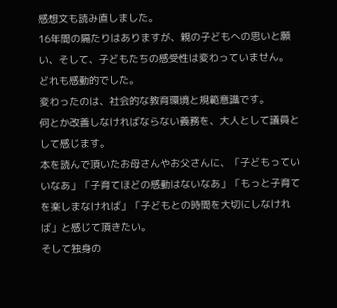感想文も読み直しました。
16年間の隔たりはありますが、親の子どもへの思いと願い、そして、子どもたちの感受性は変わっていません。
どれも感動的でした。
変わったのは、社会的な教育環境と規範意識です。
何とか改善しなければならない義務を、大人として議員として感じます。
本を読んで頂いたお母さんやお父さんに、「子どもっていいなあ」「子育てほどの感動はないなあ」「もっと子育てを楽しまなければ」「子どもとの時間を大切にしなければ」と感じて頂きたい。
そして独身の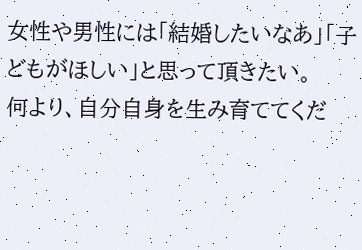女性や男性には「結婚したいなあ」「子どもがほしい」と思って頂きたい。
何より、自分自身を生み育ててくだ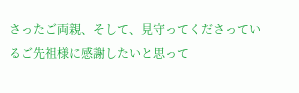さったご両親、そして、見守ってくださっているご先祖様に感謝したいと思って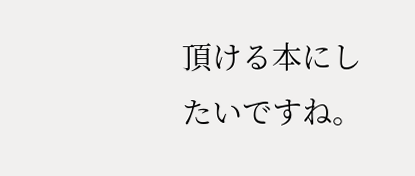頂ける本にしたいですね。